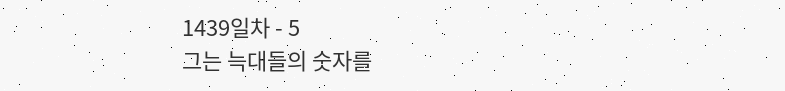1439일차 - 5
그는 늑대들의 숫자를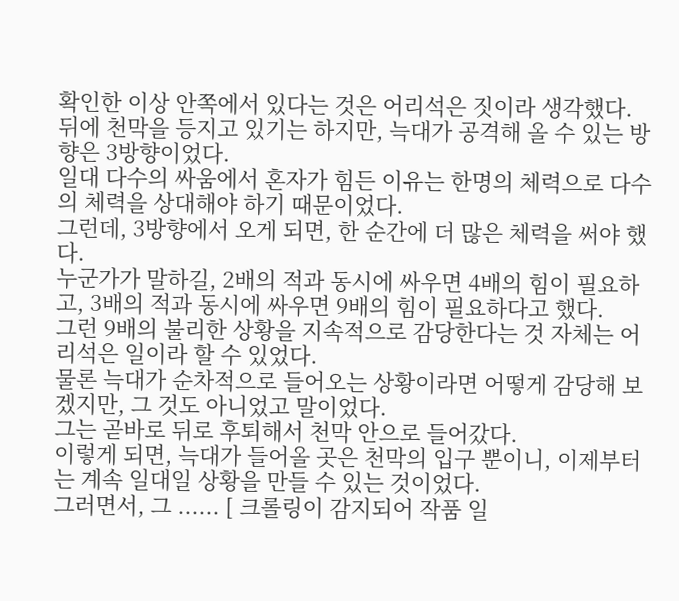확인한 이상 안쪽에서 있다는 것은 어리석은 짓이라 생각했다.
뒤에 천막을 등지고 있기는 하지만, 늑대가 공격해 올 수 있는 방향은 3방향이었다.
일대 다수의 싸움에서 혼자가 힘든 이유는 한명의 체력으로 다수의 체력을 상대해야 하기 때문이었다.
그런데, 3방향에서 오게 되면, 한 순간에 더 많은 체력을 써야 했다.
누군가가 말하길, 2배의 적과 동시에 싸우면 4배의 힘이 필요하고, 3배의 적과 동시에 싸우면 9배의 힘이 필요하다고 했다.
그런 9배의 불리한 상황을 지속적으로 감당한다는 것 자체는 어리석은 일이라 할 수 있었다.
물론 늑대가 순차적으로 들어오는 상황이라면 어떻게 감당해 보겠지만, 그 것도 아니었고 말이었다.
그는 곧바로 뒤로 후퇴해서 천막 안으로 들어갔다.
이렇게 되면, 늑대가 들어올 곳은 천막의 입구 뿐이니, 이제부터는 계속 일대일 상황을 만들 수 있는 것이었다.
그러면서, 그 ...... [ 크롤링이 감지되어 작품 일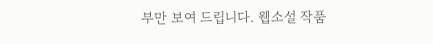부만 보여 드립니다. 웹소설 작품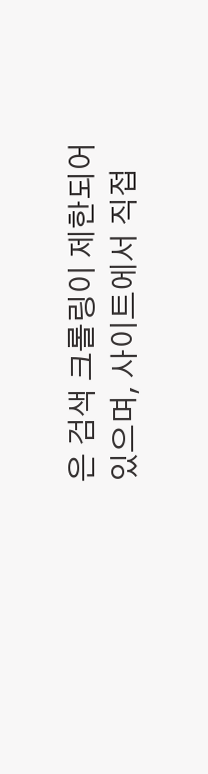은 검색 크롤링이 제한되어 있으며, 사이트에서 직접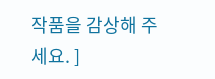작품을 감상해 주세요. ]